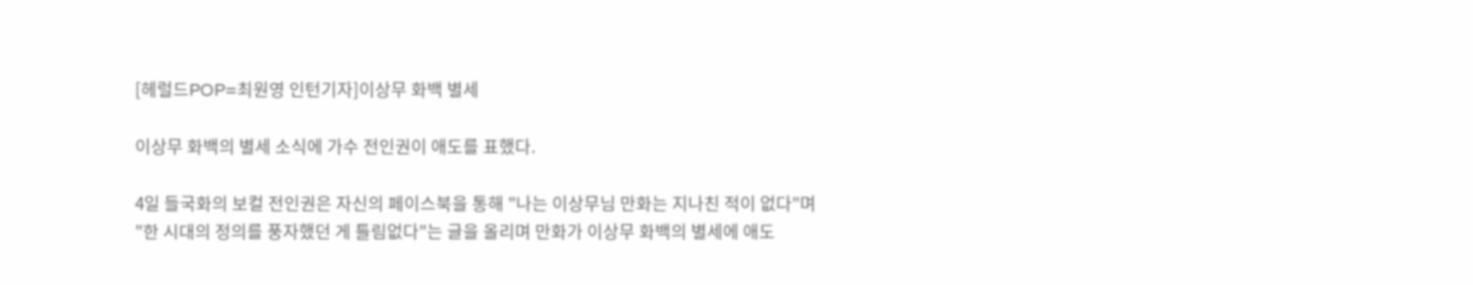[헤럴드POP=최원영 인턴기자]이상무 화백 별세

이상무 화백의 별세 소식에 가수 전인권이 애도를 표했다.

4일 들국화의 보컬 전인권은 자신의 페이스북을 통해 "나는 이상무님 만화는 지나친 적이 없다"며 "한 시대의 정의를 풍자했던 게 틀림없다"는 글을 올리며 만화가 이상무 화백의 별세에 애도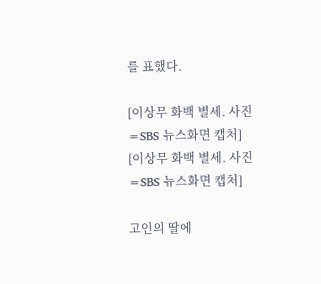를 표했다.

[이상무 화백 별세. 사진=SBS 뉴스화면 캡처]
[이상무 화백 별세. 사진=SBS 뉴스화면 캡처]

고인의 딸에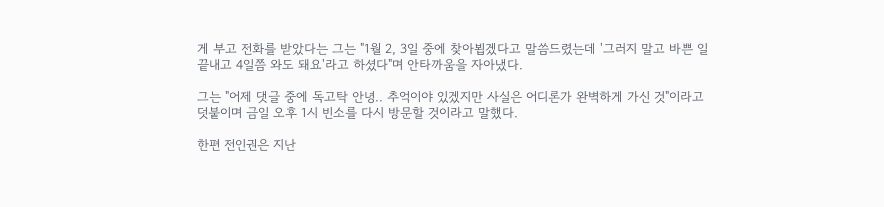게 부고 전화를 받았다는 그는 "1월 2, 3일 중에 찾아뵙겠다고 말씀드렸는데 '그러지 말고 바쁜 일 끝내고 4일쯤 와도 돼요'라고 하셨다"며 안타까움을 자아냈다.

그는 "어제 댓글 중에 독고탁 안녕.. 추억이야 있겠지만 사실은 어디론가 완벽하게 가신 것"이라고 덧붙이며 금일 오후 1시 빈소를 다시 방문할 것이라고 말했다.

한편 전인권은 지난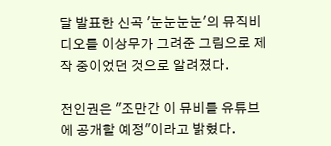달 발표한 신곡 '눈눈눈눈'의 뮤직비디오를 이상무가 그려준 그림으로 제작 중이었던 것으로 알려졌다.

전인권은 "조만간 이 뮤비를 유튜브에 공개할 예정"이라고 밝혔다.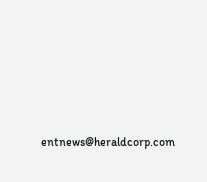entnews@heraldcorp.com